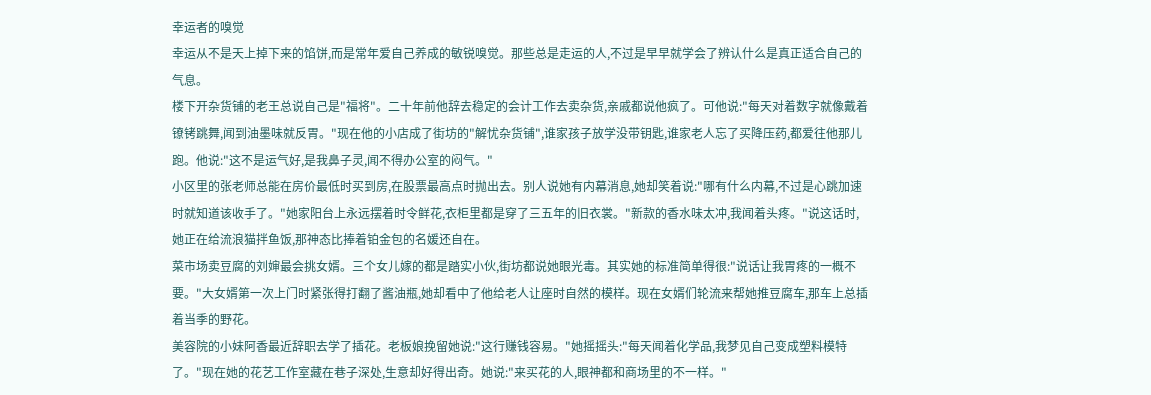幸运者的嗅觉
幸运从不是天上掉下来的馅饼,而是常年爱自己养成的敏锐嗅觉。那些总是走运的人,不过是早早就学会了辨认什么是真正适合自己的气息。
楼下开杂货铺的老王总说自己是"福将"。二十年前他辞去稳定的会计工作去卖杂货,亲戚都说他疯了。可他说:"每天对着数字就像戴着镣铐跳舞,闻到油墨味就反胃。"现在他的小店成了街坊的"解忧杂货铺",谁家孩子放学没带钥匙,谁家老人忘了买降压药,都爱往他那儿跑。他说:"这不是运气好,是我鼻子灵,闻不得办公室的闷气。"
小区里的张老师总能在房价最低时买到房,在股票最高点时抛出去。别人说她有内幕消息,她却笑着说:"哪有什么内幕,不过是心跳加速时就知道该收手了。"她家阳台上永远摆着时令鲜花,衣柜里都是穿了三五年的旧衣裳。"新款的香水味太冲,我闻着头疼。"说这话时,她正在给流浪猫拌鱼饭,那神态比捧着铂金包的名媛还自在。
菜市场卖豆腐的刘婶最会挑女婿。三个女儿嫁的都是踏实小伙,街坊都说她眼光毒。其实她的标准简单得很:"说话让我胃疼的一概不要。"大女婿第一次上门时紧张得打翻了酱油瓶,她却看中了他给老人让座时自然的模样。现在女婿们轮流来帮她推豆腐车,那车上总插着当季的野花。
美容院的小妹阿香最近辞职去学了插花。老板娘挽留她说:"这行赚钱容易。"她摇摇头:"每天闻着化学品,我梦见自己变成塑料模特了。"现在她的花艺工作室藏在巷子深处,生意却好得出奇。她说:"来买花的人,眼神都和商场里的不一样。"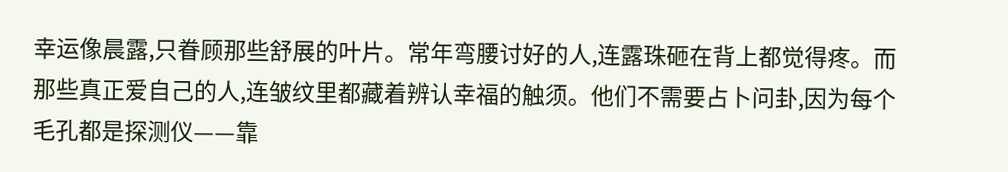幸运像晨露,只眷顾那些舒展的叶片。常年弯腰讨好的人,连露珠砸在背上都觉得疼。而那些真正爱自己的人,连皱纹里都藏着辨认幸福的触须。他们不需要占卜问卦,因为每个毛孔都是探测仪——靠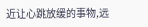近让心跳放缓的事物,远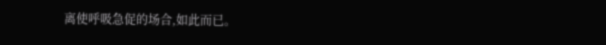离使呼吸急促的场合,如此而已。